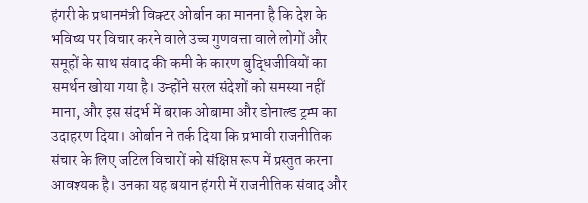हंगरी के प्रधानमंत्री विक्टर ओर्बान का मानना है कि देश के भविष्य पर विचार करने वाले उच्च गुणवत्ता वाले लोगों और समूहों के साथ संवाद की कमी के कारण बुद्धिजीवियों का समर्थन खोया गया है। उन्होंने सरल संदेशों को समस्या नहीं माना, और इस संदर्भ में बराक ओबामा और डोनाल्ड ट्रम्प का उदाहरण दिया। ओर्बान ने तर्क दिया कि प्रभावी राजनीतिक संचार के लिए जटिल विचारों को संक्षिप्त रूप में प्रस्तुत करना आवश्यक है। उनका यह बयान हंगरी में राजनीतिक संवाद और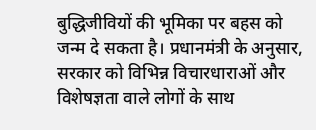बुद्धिजीवियों की भूमिका पर बहस को जन्म दे सकता है। प्रधानमंत्री के अनुसार, सरकार को विभिन्न विचारधाराओं और विशेषज्ञता वाले लोगों के साथ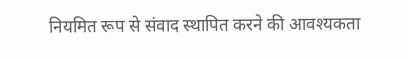नियमित रूप से संवाद स्थापित करने की आवश्यकता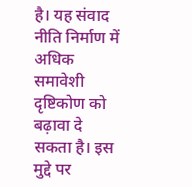है। यह संवाद नीति निर्माण में अधिक समावेशी दृष्टिकोण को बढ़ावा दे सकता है। इस मुद्दे पर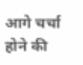आगे चर्चा होने की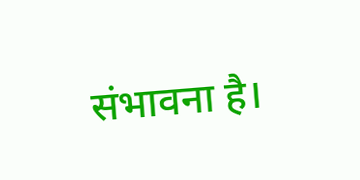संभावना है।